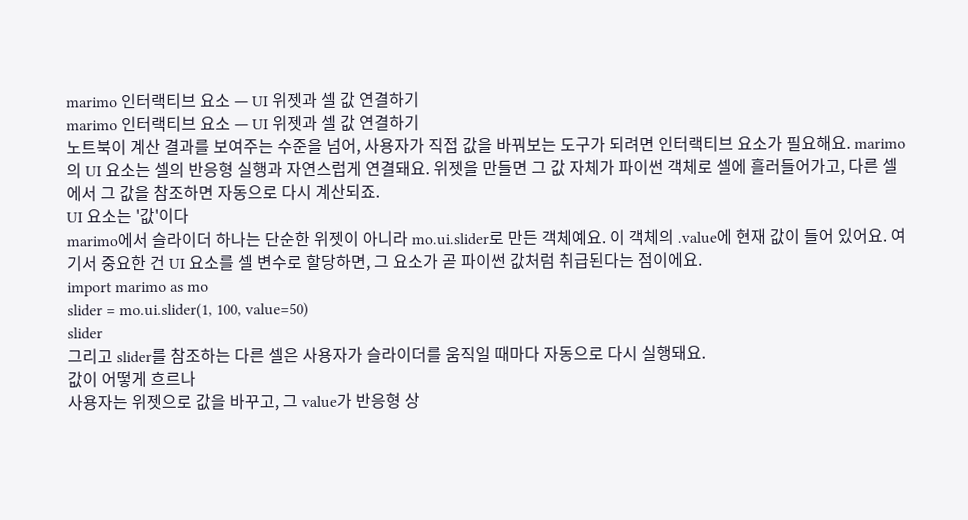marimo 인터랙티브 요소 — UI 위젯과 셀 값 연결하기
marimo 인터랙티브 요소 — UI 위젯과 셀 값 연결하기
노트북이 계산 결과를 보여주는 수준을 넘어, 사용자가 직접 값을 바꿔보는 도구가 되려면 인터랙티브 요소가 필요해요. marimo의 UI 요소는 셀의 반응형 실행과 자연스럽게 연결돼요. 위젯을 만들면 그 값 자체가 파이썬 객체로 셀에 흘러들어가고, 다른 셀에서 그 값을 참조하면 자동으로 다시 계산되죠.
UI 요소는 '값'이다
marimo에서 슬라이더 하나는 단순한 위젯이 아니라 mo.ui.slider로 만든 객체예요. 이 객체의 .value에 현재 값이 들어 있어요. 여기서 중요한 건 UI 요소를 셀 변수로 할당하면, 그 요소가 곧 파이썬 값처럼 취급된다는 점이에요.
import marimo as mo
slider = mo.ui.slider(1, 100, value=50)
slider
그리고 slider를 참조하는 다른 셀은 사용자가 슬라이더를 움직일 때마다 자동으로 다시 실행돼요.
값이 어떻게 흐르나
사용자는 위젯으로 값을 바꾸고, 그 value가 반응형 상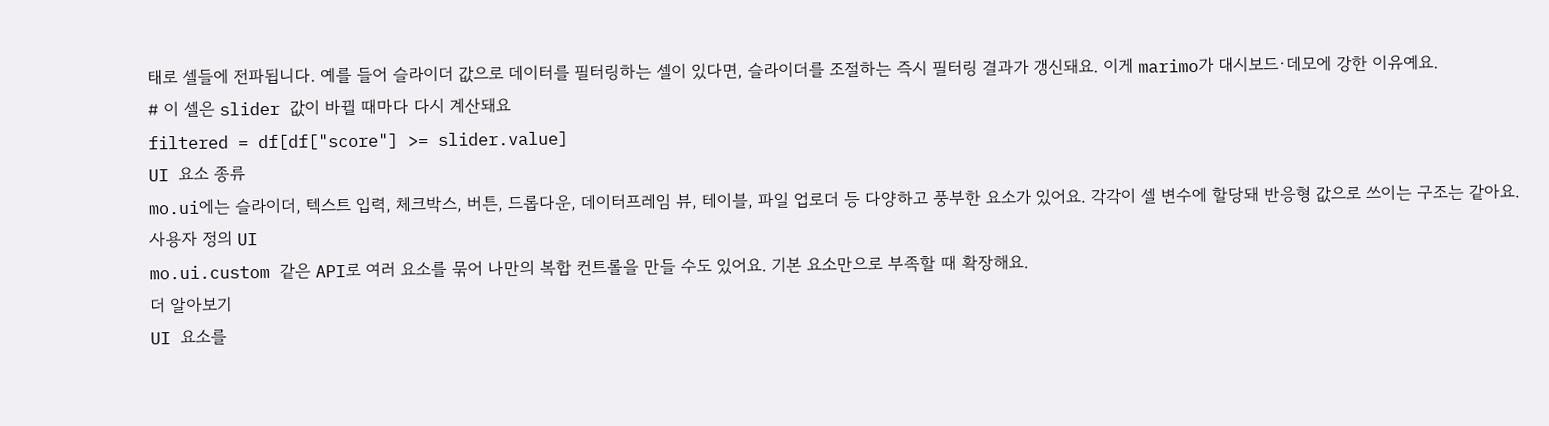태로 셀들에 전파됩니다. 예를 들어 슬라이더 값으로 데이터를 필터링하는 셀이 있다면, 슬라이더를 조절하는 즉시 필터링 결과가 갱신돼요. 이게 marimo가 대시보드·데모에 강한 이유예요.
# 이 셀은 slider 값이 바뀔 때마다 다시 계산돼요
filtered = df[df["score"] >= slider.value]
UI 요소 종류
mo.ui에는 슬라이더, 텍스트 입력, 체크박스, 버튼, 드롭다운, 데이터프레임 뷰, 테이블, 파일 업로더 등 다양하고 풍부한 요소가 있어요. 각각이 셀 변수에 할당돼 반응형 값으로 쓰이는 구조는 같아요.
사용자 정의 UI
mo.ui.custom 같은 API로 여러 요소를 묶어 나만의 복합 컨트롤을 만들 수도 있어요. 기본 요소만으로 부족할 때 확장해요.
더 알아보기
UI 요소를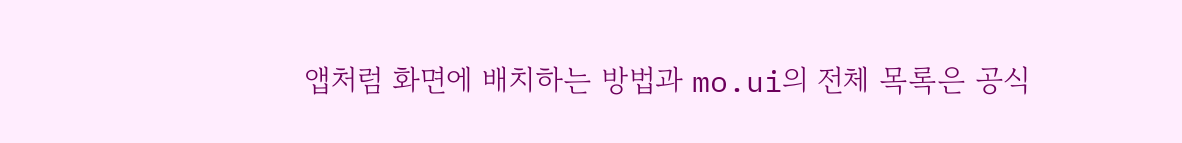앱처럼 화면에 배치하는 방법과 mo.ui의 전체 목록은 공식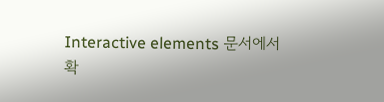Interactive elements 문서에서 확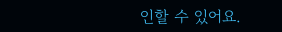인할 수 있어요.